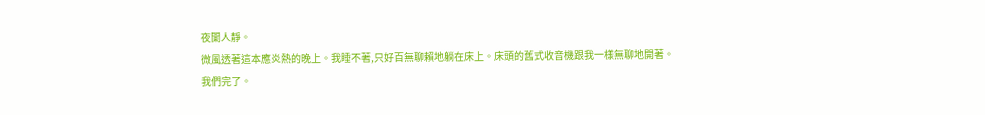夜闌人靜。
微風透著這本應炎熱的晚上。我睡不著,只好百無聊賴地躺在床上。床頭的舊式收音機跟我一樣無聊地開著。
我們完了。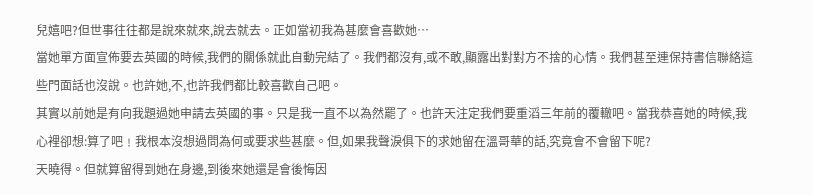兒嬉吧?但世事往往都是說來就來,說去就去。正如當初我為甚麼會喜歡她…
當她單方面宣佈要去英國的時候,我們的關係就此自動完結了。我們都沒有,或不敢,顯露出對對方不捨的心情。我們甚至連保持書信聯絡這些門面話也沒說。也許她,不,也許我們都比較喜歡自己吧。
其實以前她是有向我題過她申請去英國的事。只是我一直不以為然罷了。也許天注定我們要重滔三年前的覆轍吧。當我恭喜她的時候,我心裡卻想:算了吧﹗我根本沒想過問為何或要求些甚麼。但,如果我聲淚俱下的求她留在溫哥華的話,究竟會不會留下呢?
天曉得。但就算留得到她在身邊,到後來她還是會後悔因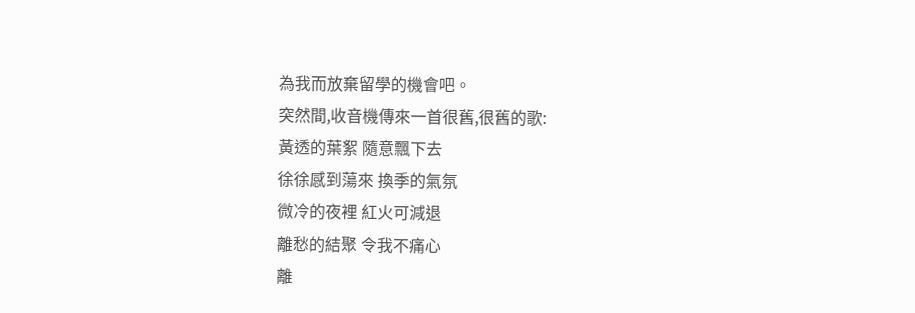為我而放棄留學的機會吧。
突然間,收音機傳來一首很舊,很舊的歌:
黃透的葉絮 隨意飄下去
徐徐感到蕩來 換季的氣氛
微冷的夜裡 紅火可減退
離愁的結聚 令我不痛心
離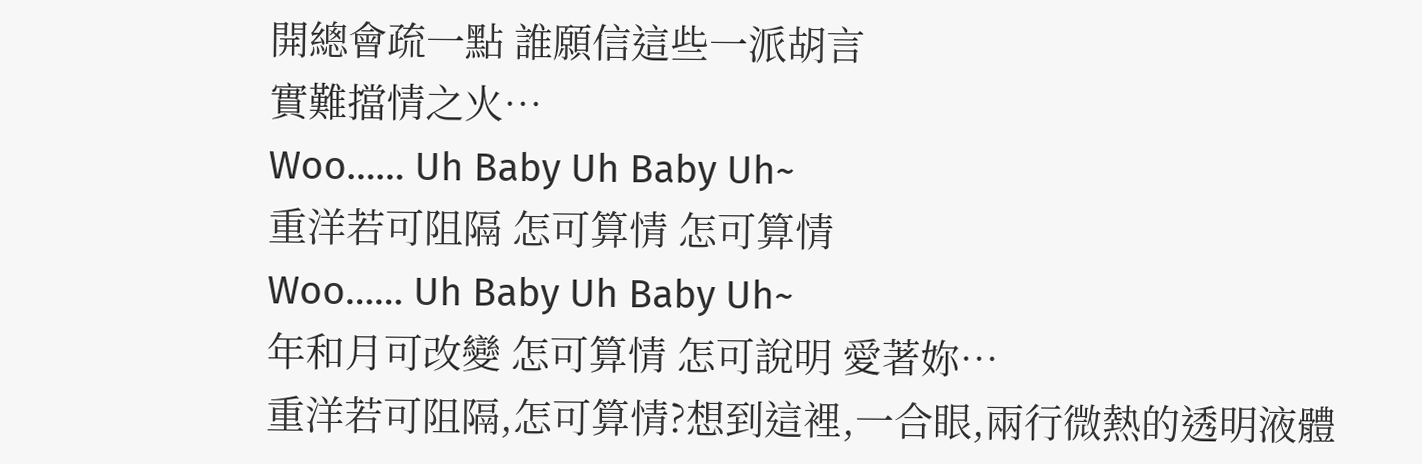開總會疏一點 誰願信這些一派胡言
實難擋情之火…
Woo…… Uh Baby Uh Baby Uh~
重洋若可阻隔 怎可算情 怎可算情
Woo…… Uh Baby Uh Baby Uh~
年和月可改變 怎可算情 怎可說明 愛著妳…
重洋若可阻隔,怎可算情?想到這裡,一合眼,兩行微熱的透明液體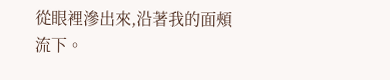從眼裡滲出來,沿著我的面頰流下。